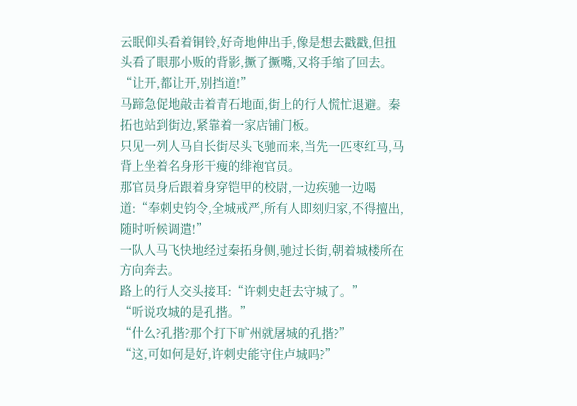云眠仰头看着铜铃,好奇地伸出手,像是想去戳戳,但扭头看了眼那小贩的背影,撅了撅嘴,又将手缩了回去。
“让开,都让开,别挡道!”
马蹄急促地敲击着青石地面,街上的行人慌忙退避。秦拓也站到街边,紧靠着一家店铺门板。
只见一列人马自长街尽头飞驰而来,当先一匹枣红马,马背上坐着名身形干瘦的绯袍官员。
那官员身后跟着身穿铠甲的校尉,一边疾驰一边喝道:“奉刺史钧令,全城戒严,所有人即刻归家,不得擅出,随时听候调遣!”
一队人马飞快地经过秦拓身侧,驰过长街,朝着城楼所在方向奔去。
路上的行人交头接耳:“许刺史赶去守城了。”
“听说攻城的是孔揩。”
“什么?孔揩?那个打下旷州就屠城的孔揩?”
“这,可如何是好,许刺史能守住卢城吗?”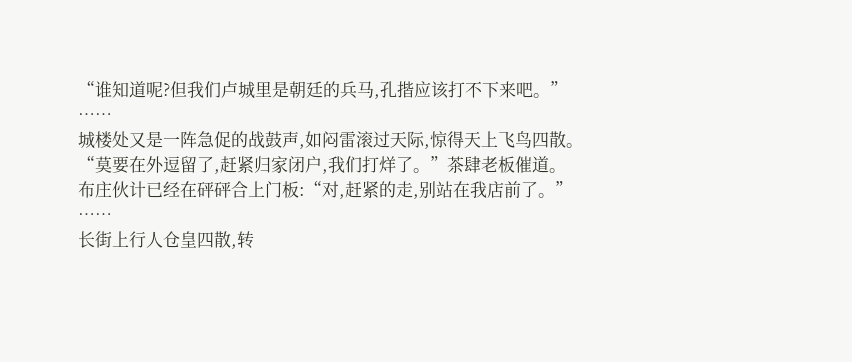“谁知道呢?但我们卢城里是朝廷的兵马,孔揩应该打不下来吧。”
……
城楼处又是一阵急促的战鼓声,如闷雷滚过天际,惊得天上飞鸟四散。
“莫要在外逗留了,赶紧归家闭户,我们打烊了。”茶肆老板催道。
布庄伙计已经在砰砰合上门板:“对,赶紧的走,别站在我店前了。”
……
长街上行人仓皇四散,转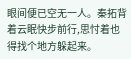眼间便已空无一人。秦拓背着云眠快步前行,思忖着也得找个地方躲起来。